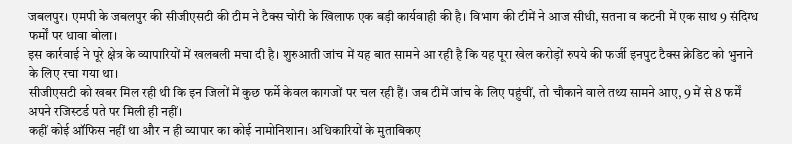जबलपुर। एमपी के जबलपुर की सीजीएसटी की टीम ने टैक्स चोरी के खिलाफ एक बड़ी कार्यवाही की है। विभाग की टीमें ने आज सीधी, सतना व कटनी में एक साथ 9 संदिग्ध फर्मों पर धावा बोला।
इस कार्रवाई ने पूरे क्षेत्र के व्यापारियों में खलबली मचा दी है। शुरुआती जांच में यह बात सामने आ रही है कि यह पूरा खेल करोड़ों रुपये की फर्जी इनपुट टैक्स क्रेडिट को भुनाने के लिए रचा गया था।
सीजीएसटी को खबर मिल रही थी कि इन जिलों में कुछ फर्मे केवल कागजों पर चल रही हैं। जब टीमें जांच के लिए पहुंचीं, तो चौकाने वाले तथ्य सामने आए, 9 में से 8 फर्में अपने रजिस्टर्ड पते पर मिली ही नहीं।
कहीं कोई ऑफिस नहीं था और न ही व्यापार का कोई नामोनिशान। अधिकारियों के मुताबिकए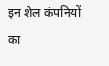इन शेल कंपनियों का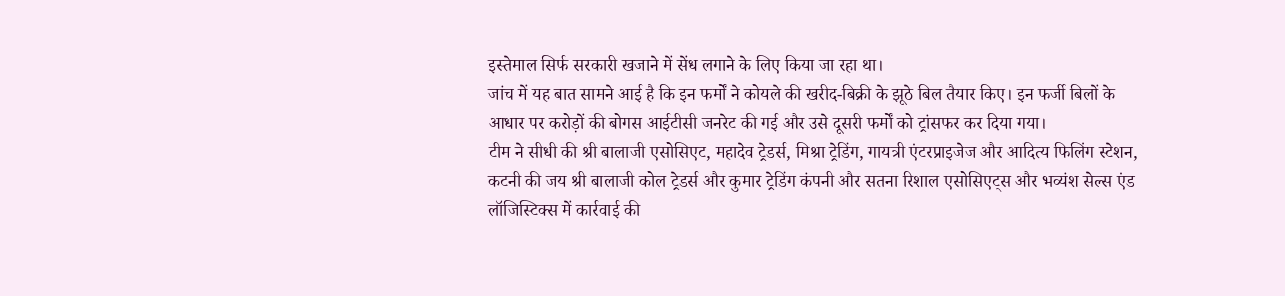इस्तेमाल सिर्फ सरकारी खजाने में सेंध लगाने के लिए किया जा रहा था।
जांच में यह बात सामने आई है कि इन फर्मों ने कोयले की खरीद-बिक्री के झूठे बिल तैयार किए। इन फर्जी बिलों के आधार पर करोड़ों की बोगस आईटीसी जनरेट की गई और उसे दूसरी फर्मों को ट्रांसफर कर दिया गया।
टीम ने सीधी की श्री बालाजी एसोसिएट, महादेव ट्रेडर्स, मिश्रा ट्रेडिंग, गायत्री एंटरप्राइजेज और आदित्य फिलिंग स्टेशन, कटनी की जय श्री बालाजी कोल ट्रेडर्स और कुमार ट्रेडिंग कंपनी और सतना रिशाल एसोसिएट्स और भव्यंश सेल्स एंड लॉजिस्टिक्स में कार्रवाई की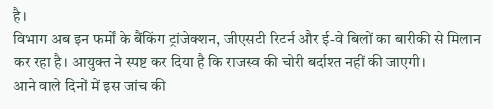है।
विभाग अब इन फर्मों के बैंकिंग ट्रांजेक्शन, जीएसटी रिटर्न और ई-वे बिलों का बारीकी से मिलान कर रहा है। आयुक्त ने स्पष्ट कर दिया है कि राजस्व की चोरी बर्दाश्त नहीं की जाएगी।
आने वाले दिनों में इस जांच की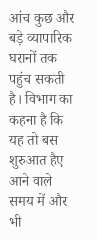आंच कुछ और बड़े व्यापारिक घरानों तक पहुंच सकती है। विभाग का कहना है कि यह तो बस शुरुआत हैए आने वाले समय में और भी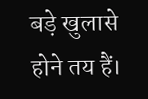बड़े खुलासे होने तय हैं।